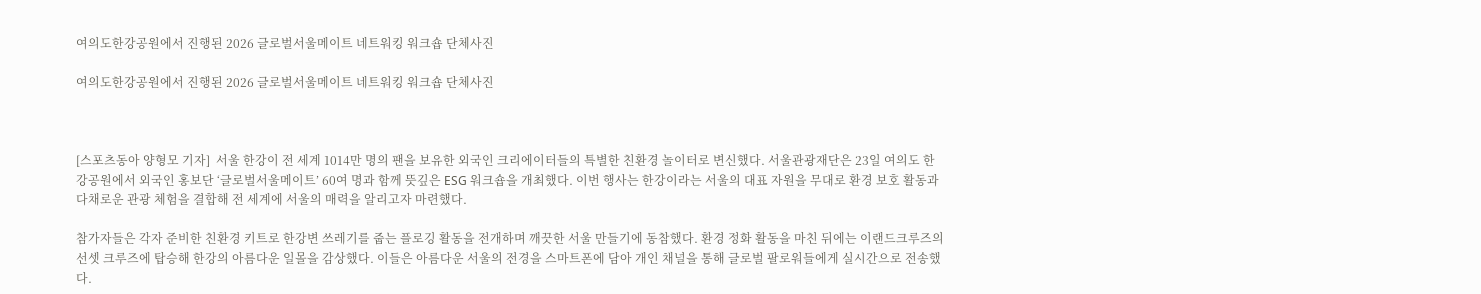여의도한강공원에서 진행된 2026 글로벌서울메이트 네트워킹 워크숍 단체사진

여의도한강공원에서 진행된 2026 글로벌서울메이트 네트워킹 워크숍 단체사진



[스포츠동아 양형모 기자]  서울 한강이 전 세계 1014만 명의 팬을 보유한 외국인 크리에이터들의 특별한 친환경 놀이터로 변신했다. 서울관광재단은 23일 여의도 한강공원에서 외국인 홍보단 ‘글로벌서울메이트’ 60여 명과 함께 뜻깊은 ESG 워크숍을 개최했다. 이번 행사는 한강이라는 서울의 대표 자원을 무대로 환경 보호 활동과 다채로운 관광 체험을 결합해 전 세계에 서울의 매력을 알리고자 마련했다.

참가자들은 각자 준비한 친환경 키트로 한강변 쓰레기를 줍는 플로깅 활동을 전개하며 깨끗한 서울 만들기에 동참했다. 환경 정화 활동을 마친 뒤에는 이랜드크루즈의 선셋 크루즈에 탑승해 한강의 아름다운 일몰을 감상했다. 이들은 아름다운 서울의 전경을 스마트폰에 담아 개인 채널을 통해 글로벌 팔로워들에게 실시간으로 전송했다.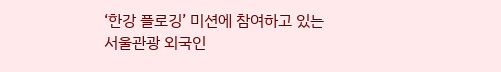‘한강 플로깅’ 미션에 참여하고 있는 서울관광 외국인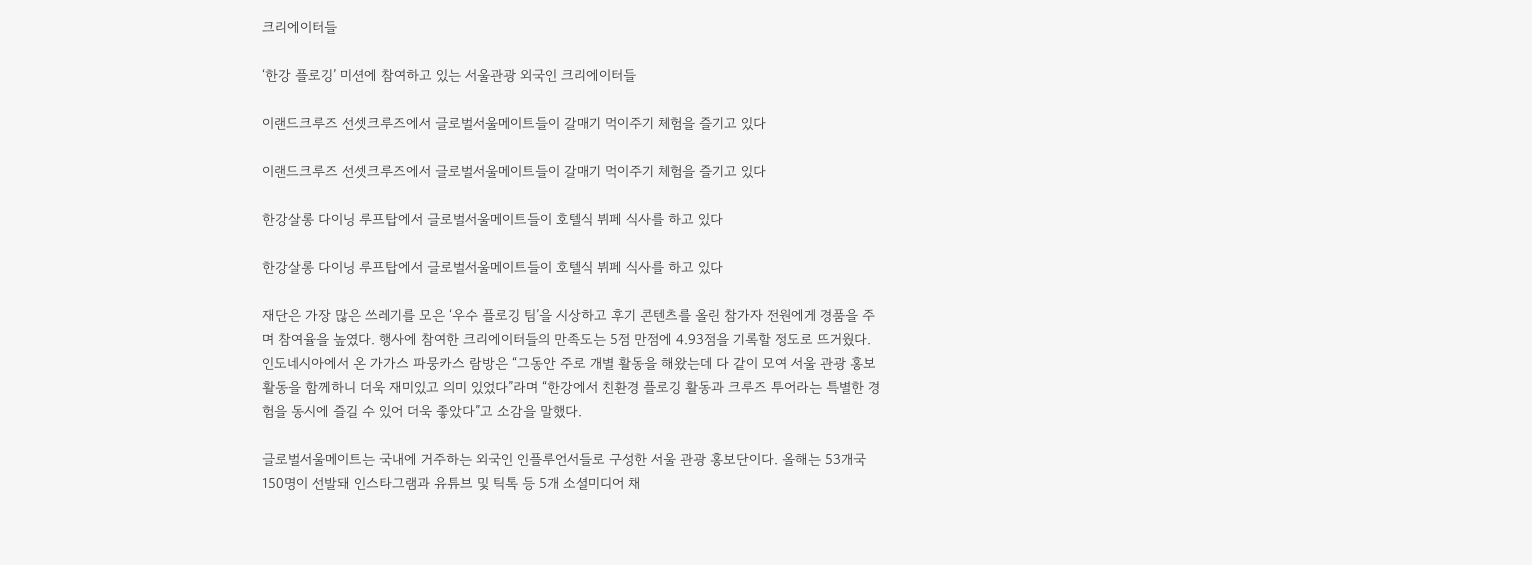크리에이터들

‘한강 플로깅’ 미션에 참여하고 있는 서울관광 외국인 크리에이터들

이랜드크루즈 선셋크루즈에서 글로벌서울메이트들이 갈매기 먹이주기 체험을 즐기고 있다

이랜드크루즈 선셋크루즈에서 글로벌서울메이트들이 갈매기 먹이주기 체험을 즐기고 있다

한강살롱 다이닝 루프탑에서 글로벌서울메이트들이 호텔식 뷔페 식사를 하고 있다

한강살롱 다이닝 루프탑에서 글로벌서울메이트들이 호텔식 뷔페 식사를 하고 있다

재단은 가장 많은 쓰레기를 모은 ‘우수 플로깅 팀’을 시상하고 후기 콘텐츠를 올린 참가자 전원에게 경품을 주며 참여율을 높였다. 행사에 참여한 크리에이터들의 만족도는 5점 만점에 4.93점을 기록할 정도로 뜨거웠다. 인도네시아에서 온 가가스 파뭉카스 람방은 “그동안 주로 개별 활동을 해왔는데 다 같이 모여 서울 관광 홍보 활동을 함께하니 더욱 재미있고 의미 있었다”라며 “한강에서 친환경 플로깅 활동과 크루즈 투어라는 특별한 경험을 동시에 즐길 수 있어 더욱 좋았다”고 소감을 말했다.

글로벌서울메이트는 국내에 거주하는 외국인 인플루언서들로 구성한 서울 관광 홍보단이다. 올해는 53개국 150명이 선발돼 인스타그램과 유튜브 및 틱톡 등 5개 소셜미디어 채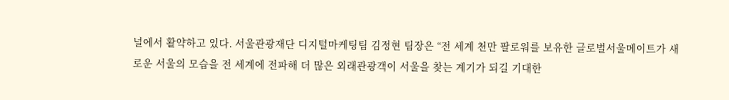널에서 활약하고 있다. 서울관광재단 디지털마케팅팀 김정현 팀장은 “전 세계 천만 팔로워를 보유한 글로벌서울메이트가 새로운 서울의 모습을 전 세계에 전파해 더 많은 외래관광객이 서울을 찾는 계기가 되길 기대한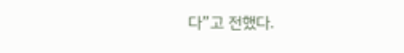다”고 전했다.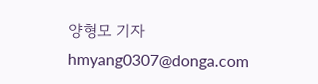양형모 기자 hmyang0307@donga.com